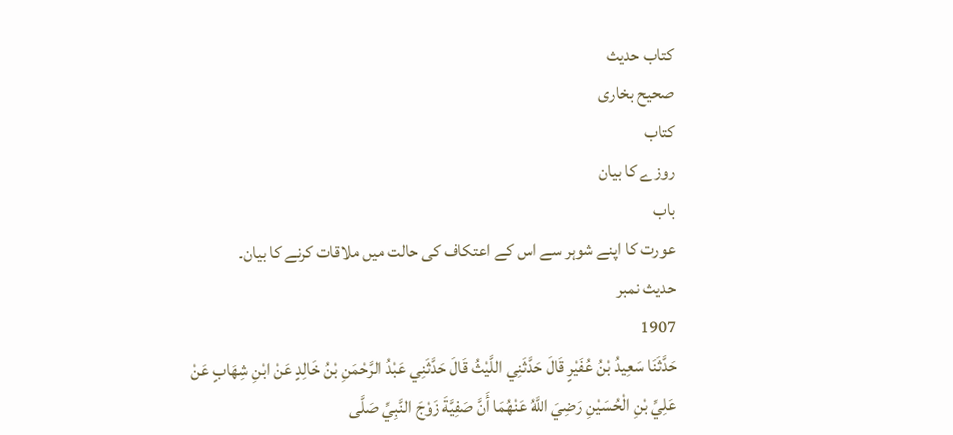کتاب حدیث
صحیح بخاری
کتاب
روزے کا بیان
باب
عورت کا اپنے شوہر سے اس کے اعتکاف کی حالت میں ملاقات کرنے کا بیان۔
حدیث نمبر
1907
حَدَّثَنَا سَعِيدُ بْنُ عُفَيْرٍ قَالَ حَدَّثَنِي اللَّيْثُ قَالَ حَدَّثَنِي عَبْدُ الرَّحْمَنِ بْنُ خَالِدٍ عَنْ ابْنِ شِهَابٍ عَنْ عَلِيِّ بْنِ الْحُسَيْنِ رَضِيَ اللَّهُ عَنْهُمَا أَنَّ صَفِيَّةَ زَوْجَ النَّبِيِّ صَلَّی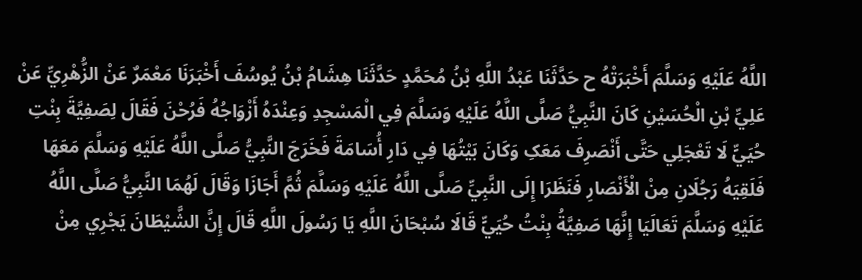اللَّهُ عَلَيْهِ وَسَلَّمَ أَخْبَرَتْهُ ح حَدَّثَنَا عَبْدُ اللَّهِ بْنُ مُحَمَّدٍ حَدَّثَنَا هِشَامُ بْنُ يُوسُفَ أَخْبَرَنَا مَعْمَرٌ عَنْ الزُّهْرِيِّ عَنْ عَلِيِّ بْنِ الْحُسَيْنِ کَانَ النَّبِيُّ صَلَّی اللَّهُ عَلَيْهِ وَسَلَّمَ فِي الْمَسْجِدِ وَعِنْدَهُ أَزْوَاجُهُ فَرُحْنَ فَقَالَ لِصَفِيَّةَ بِنْتِ حُيَيٍّ لَا تَعْجَلِي حَتَّی أَنْصَرِفَ مَعَکِ وَکَانَ بَيْتُهَا فِي دَارِ أُسَامَةَ فَخَرَجَ النَّبِيُّ صَلَّی اللَّهُ عَلَيْهِ وَسَلَّمَ مَعَهَا فَلَقِيَهُ رَجُلَانِ مِنْ الْأَنْصَارِ فَنَظَرَا إِلَی النَّبِيِّ صَلَّی اللَّهُ عَلَيْهِ وَسَلَّمَ ثُمَّ أَجَازَا وَقَالَ لَهُمَا النَّبِيُّ صَلَّی اللَّهُ عَلَيْهِ وَسَلَّمَ تَعَالَيَا إِنَّهَا صَفِيَّةُ بِنْتُ حُيَيٍّ قَالَا سُبْحَانَ اللَّهِ يَا رَسُولَ اللَّهِ قَالَ إِنَّ الشَّيْطَانَ يَجْرِي مِنْ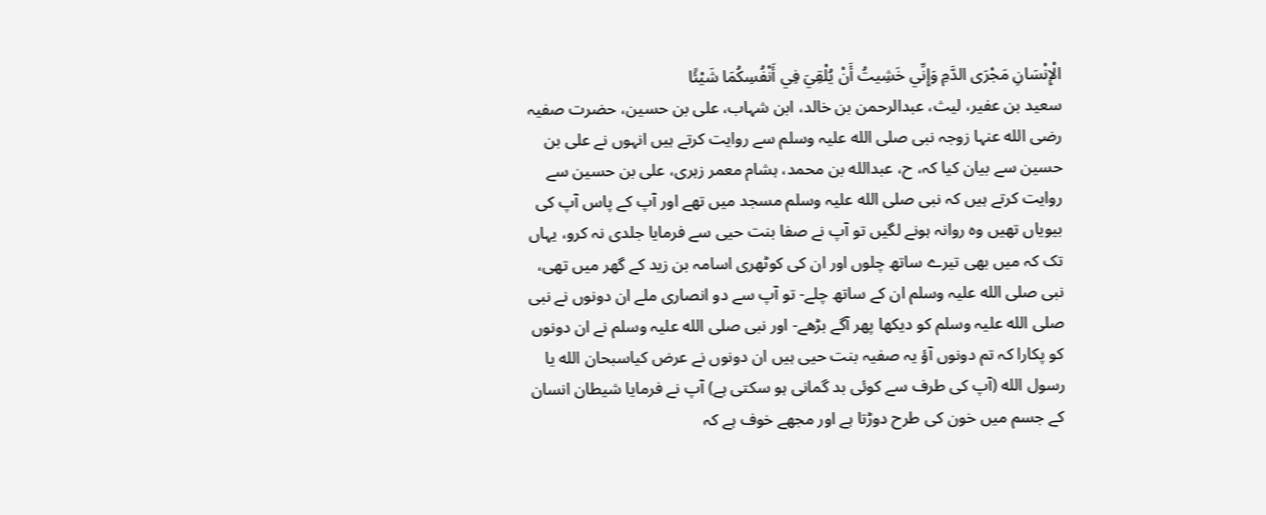الْإِنْسَانِ مَجْرَی الدَّمِ وَإِنِّي خَشِيتُ أَنْ يُلْقِيَ فِي أَنْفُسِکُمَا شَيْئًا
سعید بن عفیر، لیث، عبدالرحمن بن خالد، ابن شہاب، علی بن حسین، حضرت صفیہ رضی الله عنہا زوجہ نبی صلی الله علیہ وسلم سے روایت کرتے ہیں انہوں نے علی بن حسین سے بیان کیا کہ، ح، عبدالله بن محمد، ہشام معمر زہری، علی بن حسین سے روایت کرتے ہیں کہ نبی صلی الله علیہ وسلم مسجد میں تھے اور آپ کے پاس آپ کی بیویاں تھیں وہ روانہ ہونے لگیں تو آپ نے صفا بنت حیی سے فرمایا جلدی نہ کرو، یہاں تک کہ میں بھی تیرے ساتھ چلوں اور ان کی کوٹھری اسامہ بن زید کے گھر میں تھی، نبی صلی الله علیہ وسلم ان کے ساتھ چلے- تو آپ سے دو انصاری ملے ان دونوں نے نبی صلی الله علیہ وسلم کو دیکھا پھر آگے بڑھے- اور نبی صلی الله علیہ وسلم نے ان دونوں کو پکارا کہ تم دونوں آؤ یہ صفیہ بنت حیی ہیں ان دونوں نے عرض کیاسبحان الله یا رسول الله (آپ کی طرف سے کوئی بد گمانی ہو سکتی ہے) آپ نے فرمایا شیطان انسان کے جسم میں خون کی طرح دوڑتا ہے اور مجھے خوف ہے کہ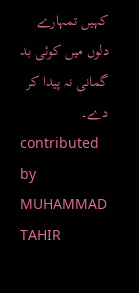کہیں تمہارے دلوں میں کوئی بد گمانی نہ پیدا کر دے۔
contributed by MUHAMMAD TAHIR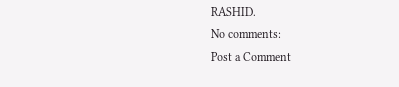RASHID.
No comments:
Post a Comment